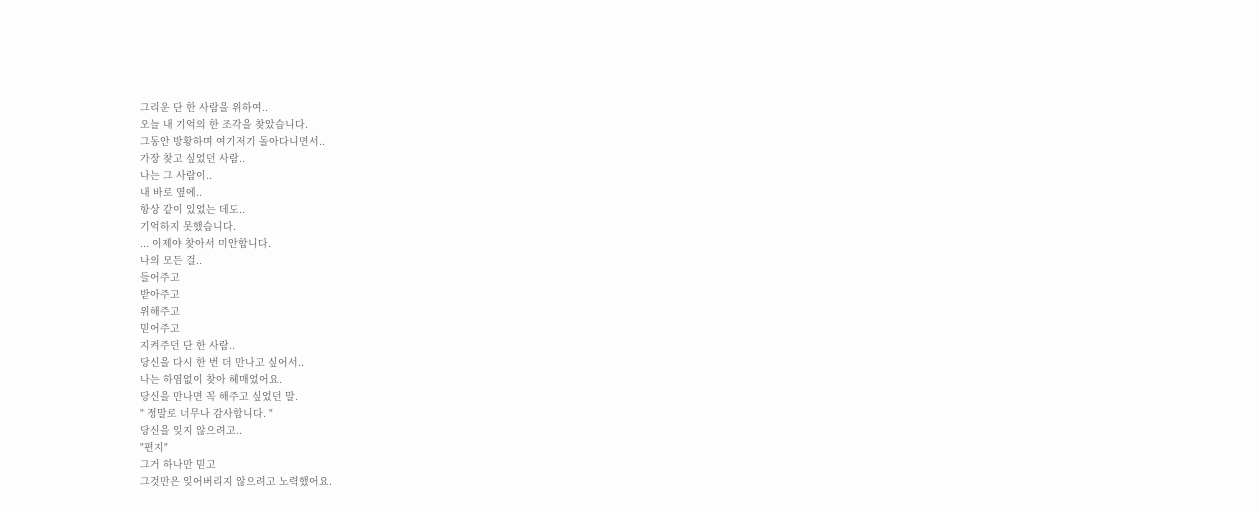그리운 단 한 사람을 위하여..
오늘 내 기억의 한 조각을 찾았습니다.
그동안 방황하며 여기저기 돌아다니면서..
가장 찾고 싶었던 사람..
나는 그 사람이..
내 바로 옆에..
항상 같이 있었는 데도..
기억하지 못했습니다.
... 이제야 찾아서 미안합니다.
나의 모든 걸..
들어주고
받아주고
위해주고
믿어주고
지켜주던 단 한 사람..
당신을 다시 한 번 더 만나고 싶어서..
나는 하염없이 찾아 헤매었어요.
당신을 만나면 꼭 해주고 싶었던 말.
" 정말로 너무나 감사합니다. "
당신을 잊지 않으려고..
"편지"
그거 하나만 믿고
그것만은 잊어버리지 않으려고 노력했어요.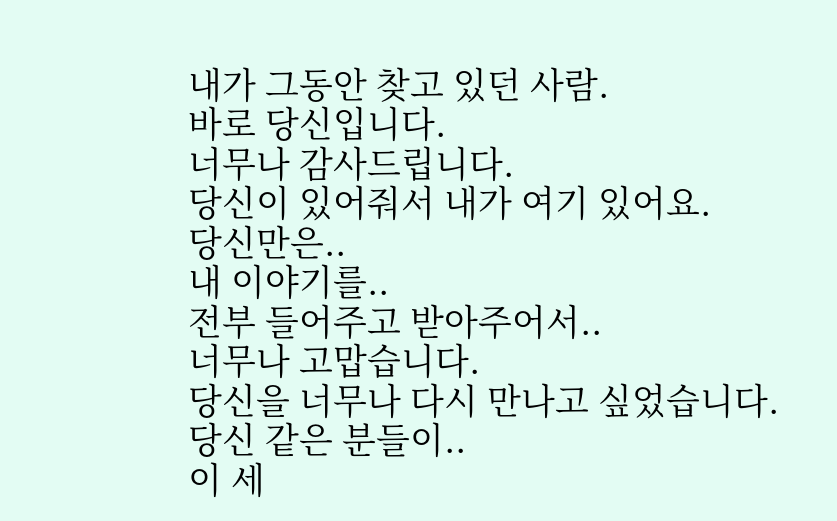내가 그동안 찾고 있던 사람.
바로 당신입니다.
너무나 감사드립니다.
당신이 있어줘서 내가 여기 있어요.
당신만은..
내 이야기를..
전부 들어주고 받아주어서..
너무나 고맙습니다.
당신을 너무나 다시 만나고 싶었습니다.
당신 같은 분들이..
이 세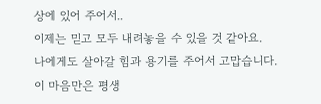상에 있어 주어서..
이제는 믿고 모두 내려놓을 수 있을 것 같아요.
나에게도 살아갈 힘과 용기를 주어서 고맙습니다.
이 마음만은 평생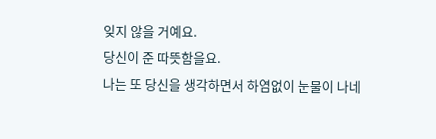잊지 않을 거예요.
당신이 준 따뜻함을요.
나는 또 당신을 생각하면서 하염없이 눈물이 나네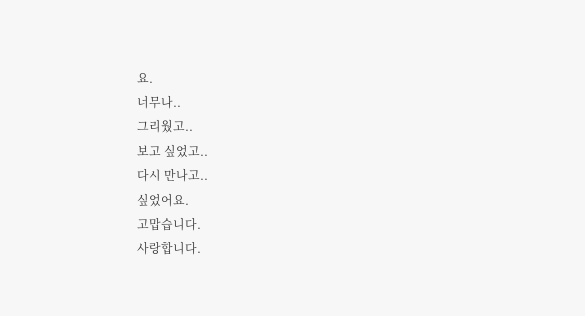요.
너무나..
그리웠고..
보고 싶었고..
다시 만나고..
싶었어요.
고맙습니다.
사랑합니다.